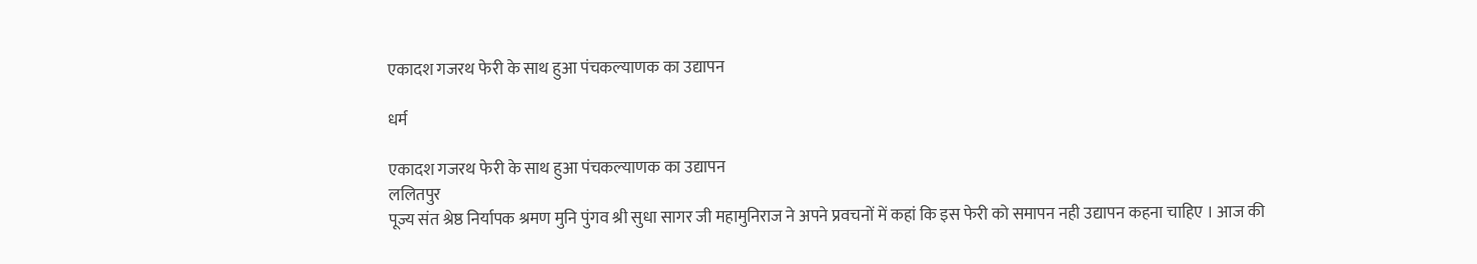एकादश गजरथ फेरी के साथ हुआ पंचकल्याणक का उद्यापन

धर्म

एकादश गजरथ फेरी के साथ हुआ पंचकल्याणक का उद्यापन
ललितपुर
पूज्य संत श्रेष्ठ निर्यापक श्रमण मुनि पुंगव श्री सुधा सागर जी महामुनिराज ने अपने प्रवचनों में कहां कि इस फेरी को समापन नही उद्यापन कहना चाहिए । आज की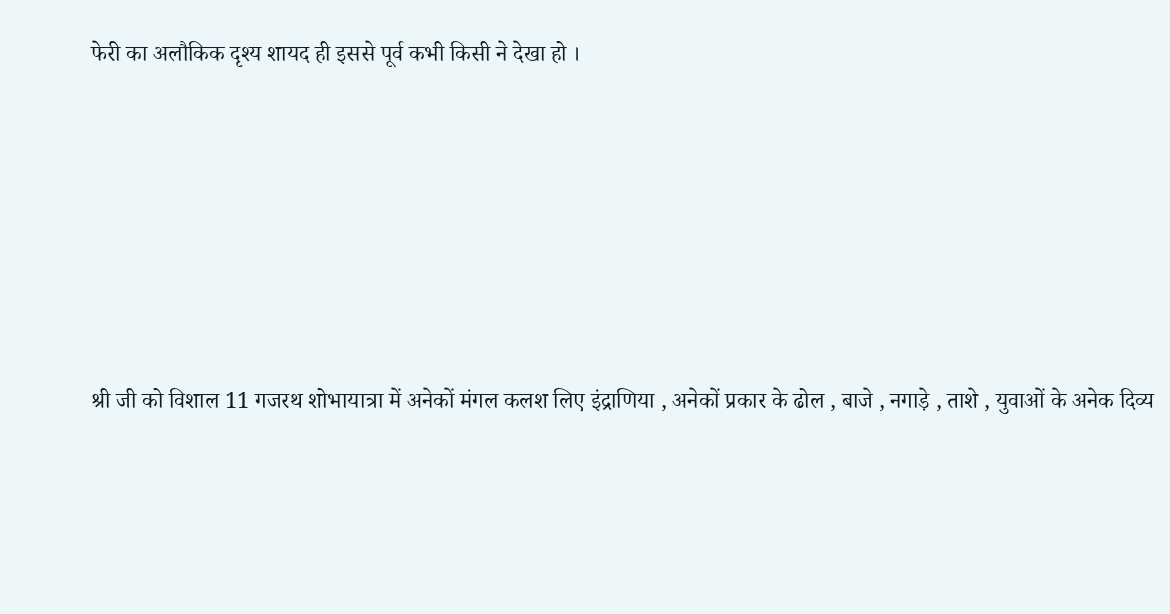फेरी का अलौकिक दृश्य शायद ही इससे पूर्व कभी किसी ने देखा हो ।







श्री जी को विशाल 11 गजरथ शोभायात्रा में अनेकों मंगल कलश लिए इंद्राणिया , अनेकों प्रकार के ढोल , बाजे , नगाड़े , ताशे , युवाओं के अनेक दिव्य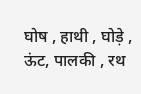घोष , हाथी , घोड़े , ऊंट, पालकी , रथ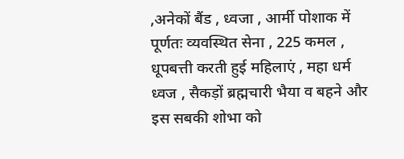,अनेकों बैंड , ध्वजा , आर्मी पोशाक में पूर्णतः व्यवस्थित सेना , 225 कमल , धूपबत्ती करती हुई महिलाएं , महा धर्म ध्वज , सैकड़ों ब्रह्मचारी भैया व बहने और इस सबकी शोभा को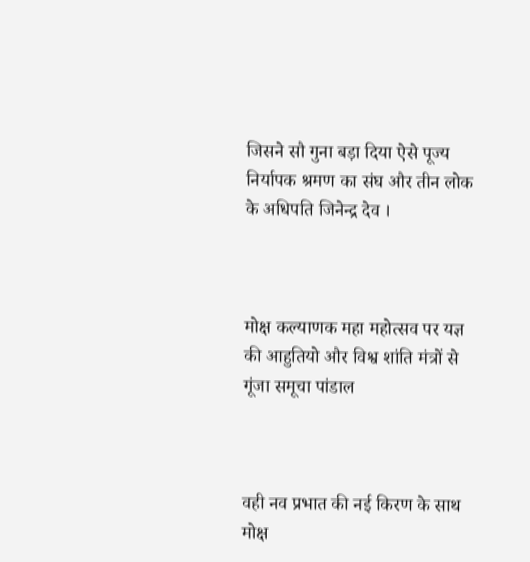जिसने सौ गुना बड़ा दिया ऐसे पूज्य निर्यापक श्रमण का संघ और तीन लोक के अधिपति जिनेन्द्र देव ।



मोक्ष कल्याणक महा महोत्सव पर यज्ञ की आहुतियो और विश्व शांति मंत्रों से गूंजा समूचा पांडाल



वही नव प्रभात की नई किरण के साथ मोक्ष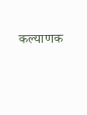कल्याणक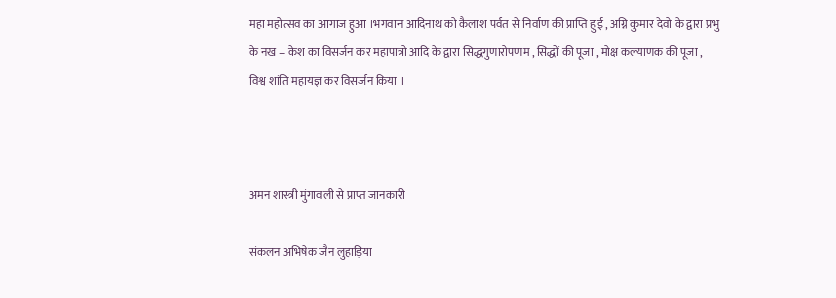महा महोत्सव का आगाज हुआ ।भगवान आदिनाथ को कैलाश पर्वत से निर्वाण की प्राप्ति हुई , अग्नि कुमार देवो के द्वारा प्रभु के नख – केश का विसर्जन कर महापात्रो आदि के द्वारा सिद्धगुणारोपणम , सिद्धों की पूजा , मोक्ष कल्याणक की पूजा , विश्व शांति महायज्ञ कर विसर्जन किया ।



अमन शास्त्री मुंगावली से प्राप्त जानकारी

संकलन अभिषेक जैन लुहाड़िया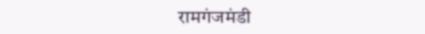रामगंजमंडी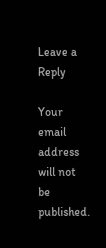Leave a Reply

Your email address will not be published.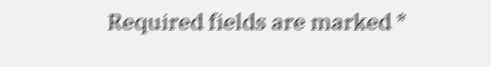Required fields are marked *